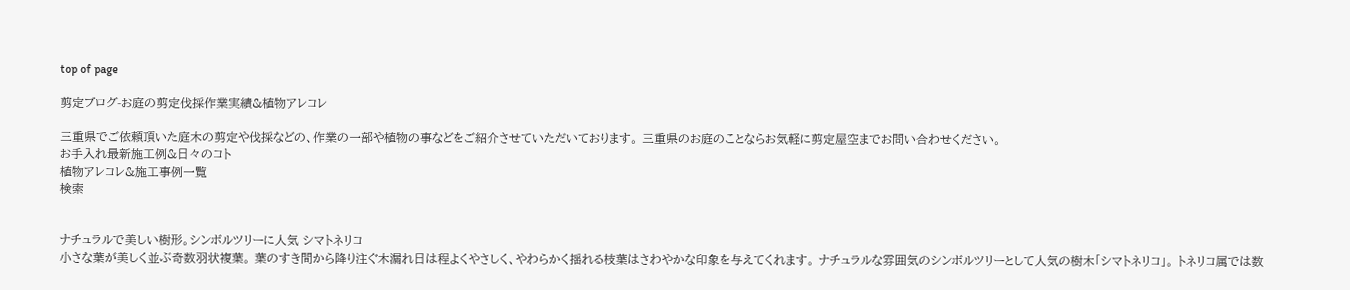top of page

剪定ブログ-お庭の剪定伐採作業実績&植物アレコレ

三重県でご依頼頂いた庭木の剪定や伐採などの、作業の一部や植物の事などをご紹介させていただいております。 三重県のお庭のことならお気軽に剪定屋空までお問い合わせください。
お手入れ最新施工例&日々のコト
植物アレコレ&施工事例一覧
検索


ナチュラルで美しい樹形。シンボルツリーに人気 シマトネリコ
小さな葉が美しく並ぶ奇数羽状複葉。 葉のすき間から降り注ぐ木漏れ日は程よくやさしく、やわらかく揺れる枝葉はさわやかな印象を与えてくれます。 ナチュラルな雰囲気のシンボルツリーとして人気の樹木「シマトネリコ」。 トネリコ属では数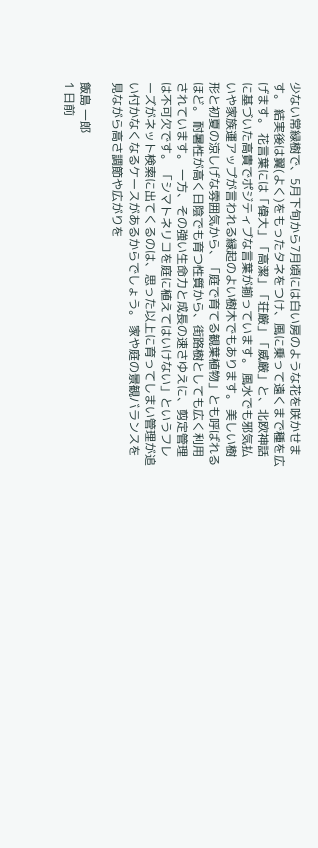少ない常緑樹で、5月下旬から7月頃には白い房のような花を咲かせます。 結実後は翼(よく)をもったタネをつけ、風に乗って遠くまで種を広げます。 花言葉には「偉大」「高潔」「荘厳」「威厳」と、北欧神話に基づいた高貴でポジティブな言葉が揃っています。 風水でも邪気払いや家族運アップが言われる縁起のよい樹木でもあります。 美しい樹形と初夏の涼しげな雰囲気から、「庭で育てる観葉植物」とも呼ばれるほど。 耐暑性が高く日陰でも育つ性質から、街路樹としても広く利用されています。 一方、その強い生命力と成長の速さゆえに、剪定管理は不可欠です。 「シマトネリコを庭に植えてはいけない」というフレーズがネット検索に出てくるのは、思った以上に育ってしまい管理が追い付かなくなるケースがあるからでしょう。 家や庭の景観バランスを見ながら高さ調節や広がりを

飯島 一郎
1 日前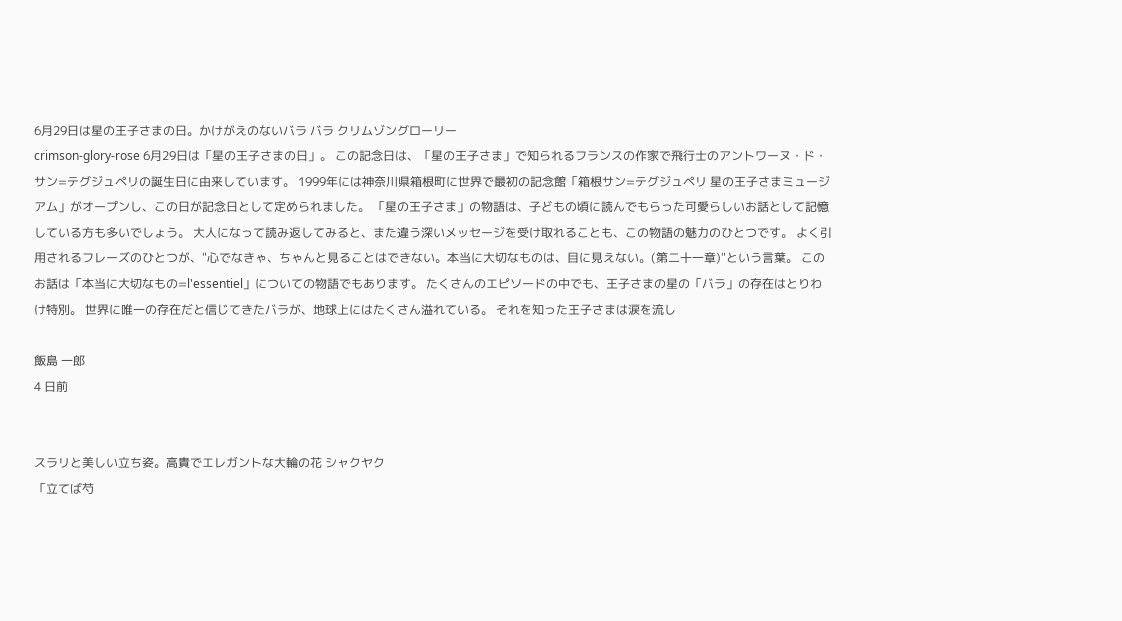6月29日は星の王子さまの日。かけがえのないバラ バラ クリムゾングローリー
crimson-glory-rose 6月29日は「星の王子さまの日」。 この記念日は、「星の王子さま」で知られるフランスの作家で飛行士のアントワーヌ・ド・サン=テグジュペリの誕生日に由来しています。 1999年には神奈川県箱根町に世界で最初の記念館「箱根サン=テグジュペリ 星の王子さまミュージアム」がオープンし、この日が記念日として定められました。 「星の王子さま」の物語は、子どもの頃に読んでもらった可愛らしいお話として記憶している方も多いでしょう。 大人になって読み返してみると、また違う深いメッセージを受け取れることも、この物語の魅力のひとつです。 よく引用されるフレーズのひとつが、"心でなきゃ、ちゃんと見ることはできない。本当に大切なものは、目に見えない。(第二十一章)"という言葉。 このお話は「本当に大切なもの=l'essentiel」についての物語でもあります。 たくさんのエピソードの中でも、王子さまの星の「バラ」の存在はとりわけ特別。 世界に唯一の存在だと信じてきたバラが、地球上にはたくさん溢れている。 それを知った王子さまは涙を流し

飯島 一郎
4 日前


スラリと美しい立ち姿。高貴でエレガントな大輪の花 シャクヤク
「立てば芍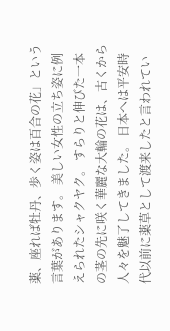薬、座れば牡丹、歩く姿は百合の花」という言葉があります。 美しい女性の立ち姿に例えられたシャクヤク。 すらりと伸びた一本の茎の先に咲く華麗な大輪の花は、古くから人々を魅了してきました。 日本へは平安時代以前に薬草として渡来したと言われてい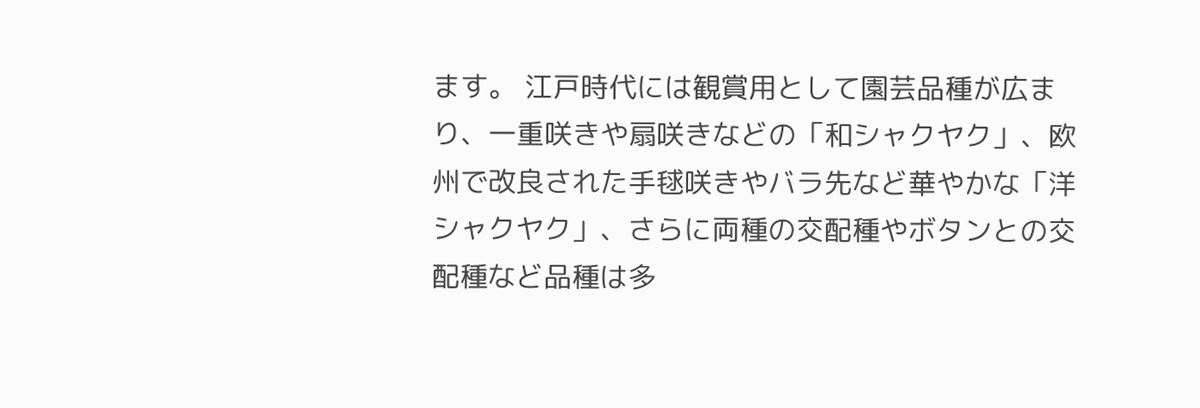ます。 江戸時代には観賞用として園芸品種が広まり、一重咲きや扇咲きなどの「和シャクヤク」、欧州で改良された手毬咲きやバラ先など華やかな「洋シャクヤク」、さらに両種の交配種やボタンとの交配種など品種は多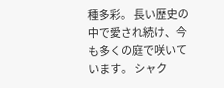種多彩。 長い歴史の中で愛され続け、今も多くの庭で咲いています。 シャク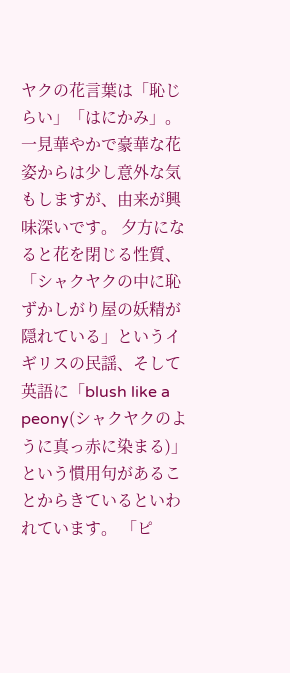ヤクの花言葉は「恥じらい」「はにかみ」。 一見華やかで豪華な花姿からは少し意外な気もしますが、由来が興味深いです。 夕方になると花を閉じる性質、「シャクヤクの中に恥ずかしがり屋の妖精が隠れている」というイギリスの民謡、そして英語に「blush like a peony(シャクヤクのように真っ赤に染まる)」という慣用句があることからきているといわれています。 「ピ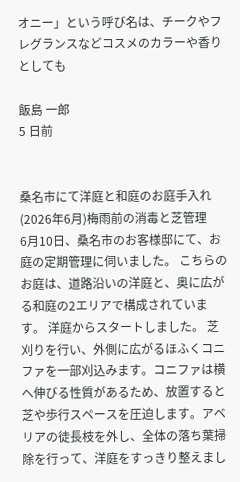オニー」という呼び名は、チークやフレグランスなどコスメのカラーや香りとしても

飯島 一郎
5 日前


桑名市にて洋庭と和庭のお庭手入れ(2026年6月)梅雨前の消毒と芝管理
6月10日、桑名市のお客様邸にて、お庭の定期管理に伺いました。 こちらのお庭は、道路沿いの洋庭と、奥に広がる和庭の2エリアで構成されています。 洋庭からスタートしました。 芝刈りを行い、外側に広がるほふくコニファを一部刈込みます。コニファは横へ伸びる性質があるため、放置すると芝や歩行スペースを圧迫します。アベリアの徒長枝を外し、全体の落ち葉掃除を行って、洋庭をすっきり整えまし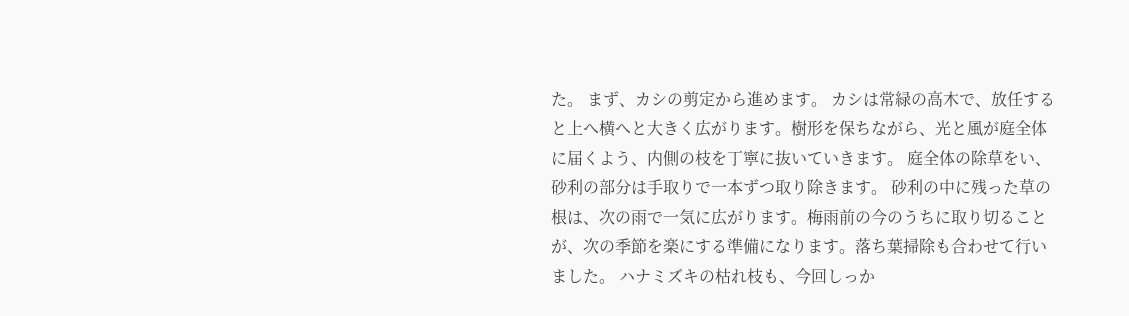た。 まず、カシの剪定から進めます。 カシは常緑の高木で、放任すると上へ横へと大きく広がります。樹形を保ちながら、光と風が庭全体に届くよう、内側の枝を丁寧に抜いていきます。 庭全体の除草をい、砂利の部分は手取りで一本ずつ取り除きます。 砂利の中に残った草の根は、次の雨で一気に広がります。梅雨前の今のうちに取り切ることが、次の季節を楽にする準備になります。落ち葉掃除も合わせて行いました。 ハナミズキの枯れ枝も、今回しっか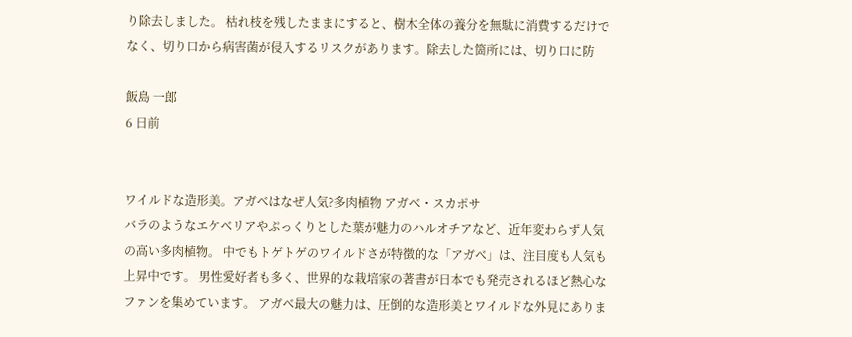り除去しました。 枯れ枝を残したままにすると、樹木全体の養分を無駄に消費するだけでなく、切り口から病害菌が侵入するリスクがあります。除去した箇所には、切り口に防

飯島 一郎
6 日前


ワイルドな造形美。アガベはなぜ人気?多肉植物 アガベ・スカポサ
バラのようなエケベリアやぷっくりとした葉が魅力のハルオチアなど、近年変わらず人気の高い多肉植物。 中でもトゲトゲのワイルドさが特徴的な「アガベ」は、注目度も人気も上昇中です。 男性愛好者も多く、世界的な栽培家の著書が日本でも発売されるほど熱心なファンを集めています。 アガベ最大の魅力は、圧倒的な造形美とワイルドな外見にありま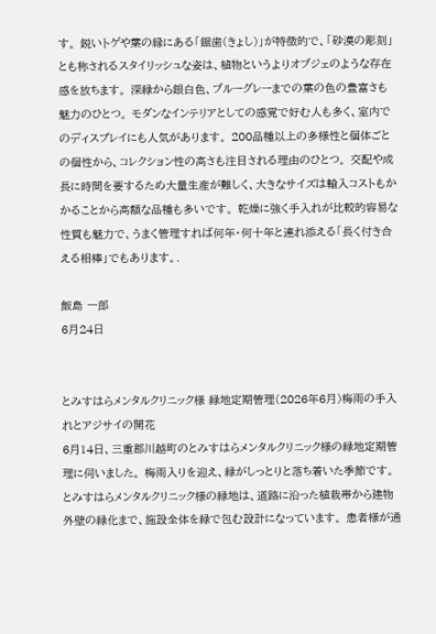す。 鋭いトゲや葉の縁にある「鋸歯(きょし)」が特徴的で、「砂漠の彫刻」とも称されるスタイリッシュな姿は、植物というよりオブジェのような存在感を放ちます。 深緑から銀白色、ブルーグレーまでの葉の色の豊富さも魅力のひとつ。 モダンなインテリアとしての感覚で好む人も多く、室内でのディスプレイにも人気があります。 200品種以上の多様性と個体ごとの個性から、コレクション性の高さも注目される理由のひとつ。 交配や成長に時間を要するため大量生産が難しく、大きなサイズは輸入コストもかかることから高額な品種も多いです。 乾燥に強く手入れが比較的容易な性質も魅力で、うまく管理すれば何年・何十年と連れ添える「長く付き合える相棒」でもあります。.

飯島 一郎
6月24日


とみすはらメンタルクリニック様 緑地定期管理(2026年6月)梅雨の手入れとアジサイの開花
6月14日、三重郡川越町のとみすはらメンタルクリニック様の緑地定期管理に伺いました。 梅雨入りを迎え、緑がしっとりと落ち着いた季節です。 とみすはらメンタルクリニック様の緑地は、道路に沿った植栽帯から建物外壁の緑化まで、施設全体を緑で包む設計になっています。 患者様が通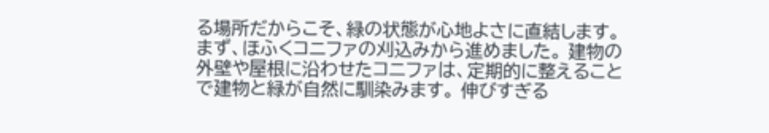る場所だからこそ、緑の状態が心地よさに直結します。 まず、ほふくコニファの刈込みから進めました。 建物の外壁や屋根に沿わせたコニファは、定期的に整えることで建物と緑が自然に馴染みます。 伸びすぎる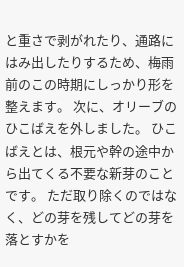と重さで剥がれたり、通路にはみ出したりするため、梅雨前のこの時期にしっかり形を整えます。 次に、オリーブのひこばえを外しました。 ひこばえとは、根元や幹の途中から出てくる不要な新芽のことです。 ただ取り除くのではなく、どの芽を残してどの芽を落とすかを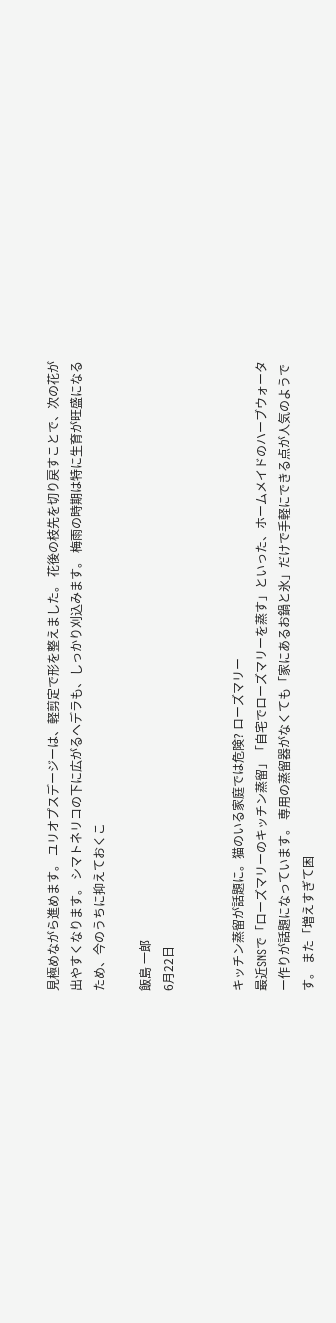見極めながら進めます。 ユリオプスデージーは、軽剪定で形を整えました。 花後の枝先を切り戻すことで、次の花が出やすくなります。 シマトネリコの下に広がるヘデラも、しっかり刈込みます。 梅雨の時期は特に生育が旺盛になるため、今のうちに抑えておくこ

飯島 一郎
6月22日


キッチン蒸留が話題に。猫のいる家庭では危険? ローズマリー
最近SNSで「ローズマリーのキッチン蒸留」「自宅でローズマリーを蒸す」といった、ホームメイドのハーブウォーター作りが話題になっています。 専用の蒸留器がなくても「家にあるお鍋と氷」だけで手軽にできる点が人気のようです。 また「増えすぎて困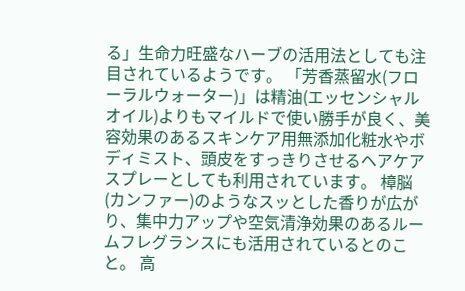る」生命力旺盛なハーブの活用法としても注目されているようです。 「芳香蒸留水(フローラルウォーター)」は精油(エッセンシャルオイル)よりもマイルドで使い勝手が良く、美容効果のあるスキンケア用無添加化粧水やボディミスト、頭皮をすっきりさせるヘアケアスプレーとしても利用されています。 樟脳(カンファー)のようなスッとした香りが広がり、集中力アップや空気清浄効果のあるルームフレグランスにも活用されているとのこと。 高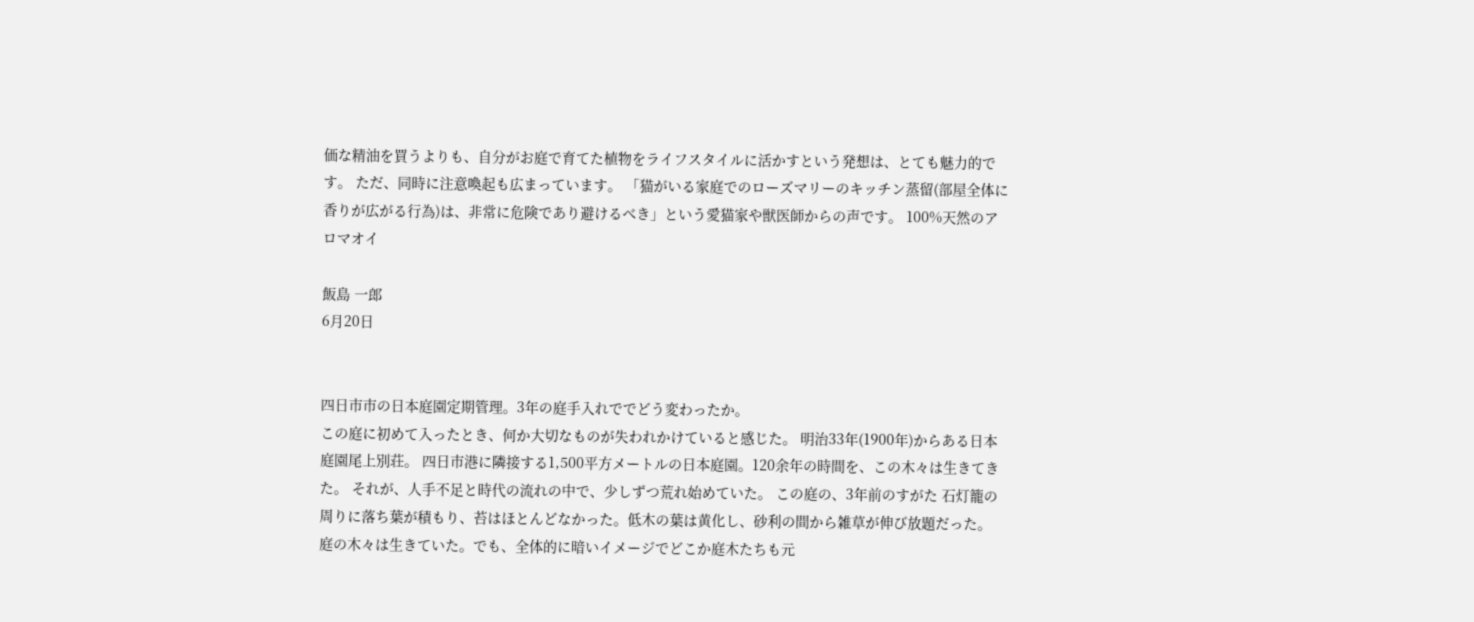価な精油を買うよりも、自分がお庭で育てた植物をライフスタイルに活かすという発想は、とても魅力的です。 ただ、同時に注意喚起も広まっています。 「猫がいる家庭でのローズマリーのキッチン蒸留(部屋全体に香りが広がる行為)は、非常に危険であり避けるべき」という愛猫家や獣医師からの声です。 100%天然のアロマオイ

飯島 一郎
6月20日


四日市市の日本庭園定期管理。3年の庭手入れででどう変わったか。
この庭に初めて入ったとき、何か大切なものが失われかけていると感じた。 明治33年(1900年)からある日本庭園尾上別荘。 四日市港に隣接する1,500平方メートルの日本庭園。120余年の時間を、この木々は生きてきた。 それが、人手不足と時代の流れの中で、少しずつ荒れ始めていた。 この庭の、3年前のすがた 石灯籠の周りに落ち葉が積もり、苔はほとんどなかった。低木の葉は黄化し、砂利の間から雑草が伸び放題だった。 庭の木々は生きていた。でも、全体的に暗いイメージでどこか庭木たちも元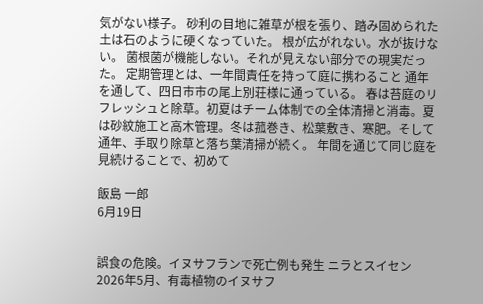気がない様子。 砂利の目地に雑草が根を張り、踏み固められた土は石のように硬くなっていた。 根が広がれない。水が抜けない。 菌根菌が機能しない。それが見えない部分での現実だった。 定期管理とは、一年間責任を持って庭に携わること 通年を通して、四日市市の尾上別荘様に通っている。 春は苔庭のリフレッシュと除草。初夏はチーム体制での全体清掃と消毒。夏は砂紋施工と高木管理。冬は菰巻き、松葉敷き、寒肥。そして通年、手取り除草と落ち葉清掃が続く。 年間を通じて同じ庭を見続けることで、初めて

飯島 一郎
6月19日


誤食の危険。イヌサフランで死亡例も発生 ニラとスイセン
2026年5月、有毒植物のイヌサフ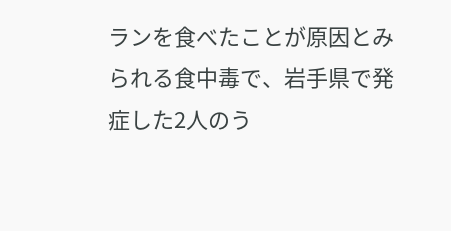ランを食べたことが原因とみられる食中毒で、岩手県で発症した2人のう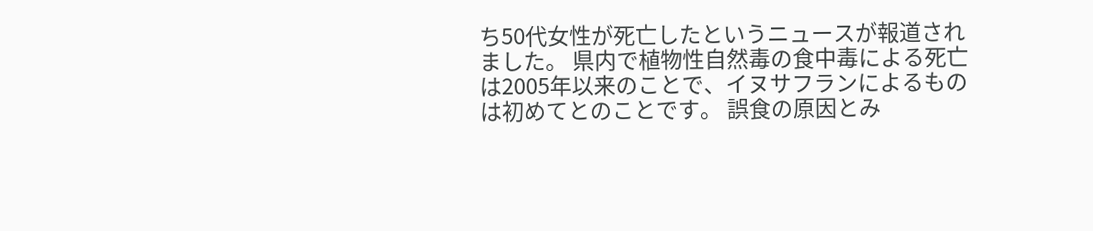ち50代女性が死亡したというニュースが報道されました。 県内で植物性自然毒の食中毒による死亡は2005年以来のことで、イヌサフランによるものは初めてとのことです。 誤食の原因とみ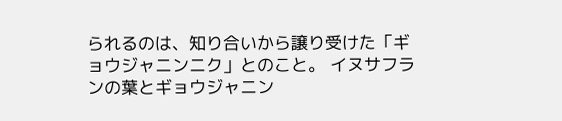られるのは、知り合いから譲り受けた「ギョウジャニンニク」とのこと。 イヌサフランの葉とギョウジャニン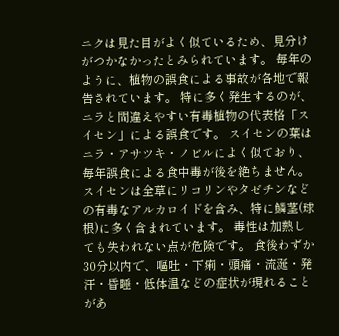ニクは見た目がよく似ているため、見分けがつかなかったとみられています。 毎年のように、植物の誤食による事故が各地で報告されています。 特に多く発生するのが、ニラと間違えやすい有毒植物の代表格「スイセン」による誤食です。 スイセンの葉はニラ・アサツキ・ノビルによく似ており、毎年誤食による食中毒が後を絶ちません。 スイセンは全草にリコリンやタゼチンなどの有毒なアルカロイドを含み、特に鱗茎(球根)に多く含まれています。 毒性は加熱しても失われない点が危険です。 食後わずか30分以内で、嘔吐・下痢・頭痛・流涎・発汗・昏睡・低体温などの症状が現れることがあ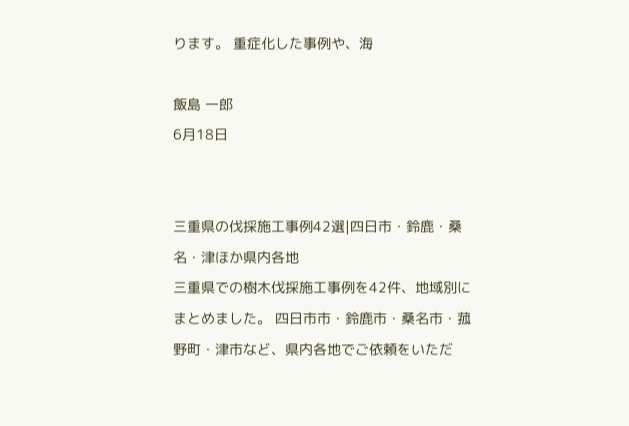ります。 重症化した事例や、海

飯島 一郎
6月18日


三重県の伐採施工事例42選|四日市・鈴鹿・桑名・津ほか県内各地
三重県での樹木伐採施工事例を42件、地域別にまとめました。 四日市市・鈴鹿市・桑名市・菰野町・津市など、県内各地でご依頼をいただ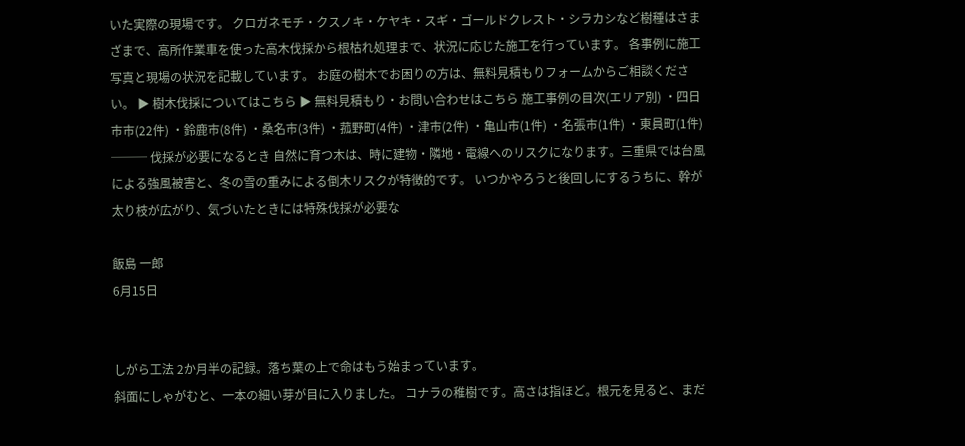いた実際の現場です。 クロガネモチ・クスノキ・ケヤキ・スギ・ゴールドクレスト・シラカシなど樹種はさまざまで、高所作業車を使った高木伐採から根枯れ処理まで、状況に応じた施工を行っています。 各事例に施工写真と現場の状況を記載しています。 お庭の樹木でお困りの方は、無料見積もりフォームからご相談ください。 ▶ 樹木伐採についてはこちら ▶ 無料見積もり・お問い合わせはこちら 施工事例の目次(エリア別) ・四日市市(22件) ・鈴鹿市(8件) ・桑名市(3件) ・菰野町(4件) ・津市(2件) ・亀山市(1件) ・名張市(1件) ・東員町(1件) ─── 伐採が必要になるとき 自然に育つ木は、時に建物・隣地・電線へのリスクになります。三重県では台風による強風被害と、冬の雪の重みによる倒木リスクが特徴的です。 いつかやろうと後回しにするうちに、幹が太り枝が広がり、気づいたときには特殊伐採が必要な

飯島 一郎
6月15日


しがら工法 2か月半の記録。落ち葉の上で命はもう始まっています。
斜面にしゃがむと、一本の細い芽が目に入りました。 コナラの稚樹です。高さは指ほど。根元を見ると、まだ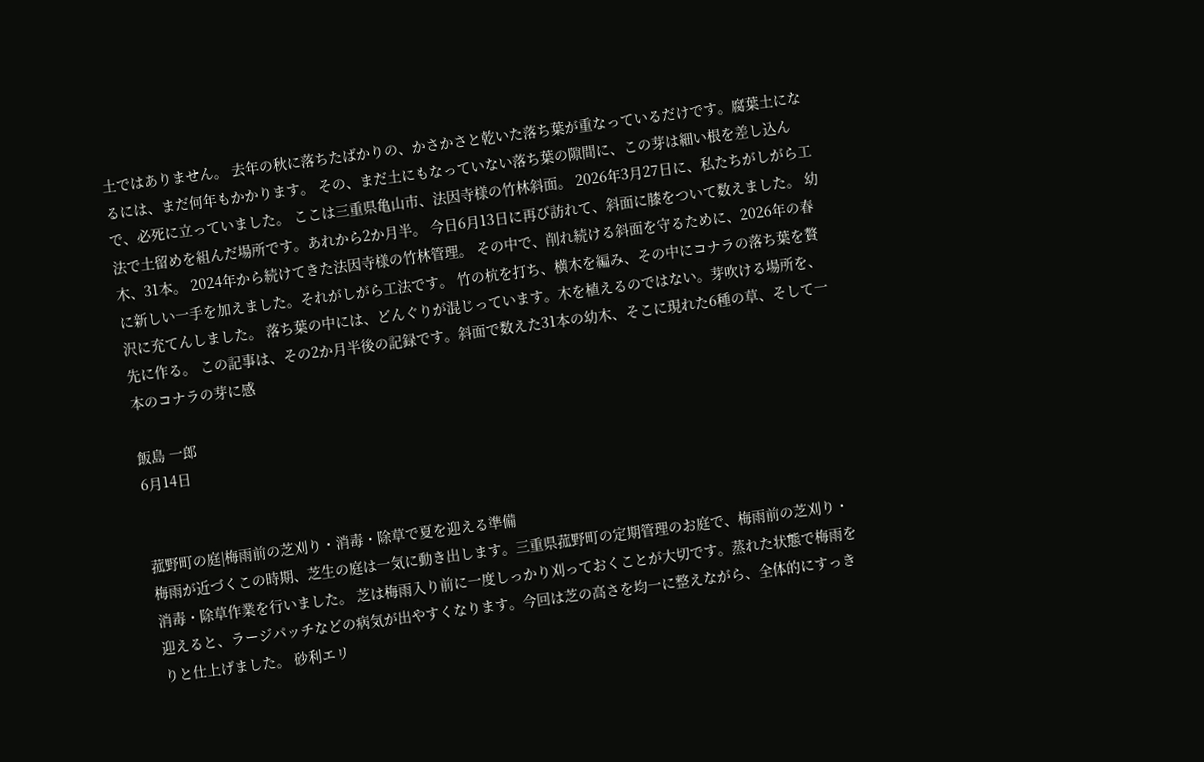土ではありません。 去年の秋に落ちたばかりの、かさかさと乾いた落ち葉が重なっているだけです。腐葉土になるには、まだ何年もかかります。 その、まだ土にもなっていない落ち葉の隙間に、この芽は細い根を差し込んで、必死に立っていました。 ここは三重県亀山市、法因寺様の竹林斜面。 2026年3月27日に、私たちがしがら工法で土留めを組んだ場所です。あれから2か月半。 今日6月13日に再び訪れて、斜面に膝をついて数えました。 幼木、31本。 2024年から続けてきた法因寺様の竹林管理。 その中で、削れ続ける斜面を守るために、2026年の春に新しい一手を加えました。それがしがら工法です。 竹の杭を打ち、横木を編み、その中にコナラの落ち葉を贅沢に充てんしました。 落ち葉の中には、どんぐりが混じっています。木を植えるのではない。芽吹ける場所を、先に作る。 この記事は、その2か月半後の記録です。斜面で数えた31本の幼木、そこに現れた6種の草、そして一本のコナラの芽に感

飯島 一郎
6月14日


菰野町の庭|梅雨前の芝刈り・消毒・除草で夏を迎える準備
梅雨が近づくこの時期、芝生の庭は一気に動き出します。三重県菰野町の定期管理のお庭で、梅雨前の芝刈り・消毒・除草作業を行いました。 芝は梅雨入り前に一度しっかり刈っておくことが大切です。蒸れた状態で梅雨を迎えると、ラージパッチなどの病気が出やすくなります。今回は芝の高さを均一に整えながら、全体的にすっきりと仕上げました。 砂利エリ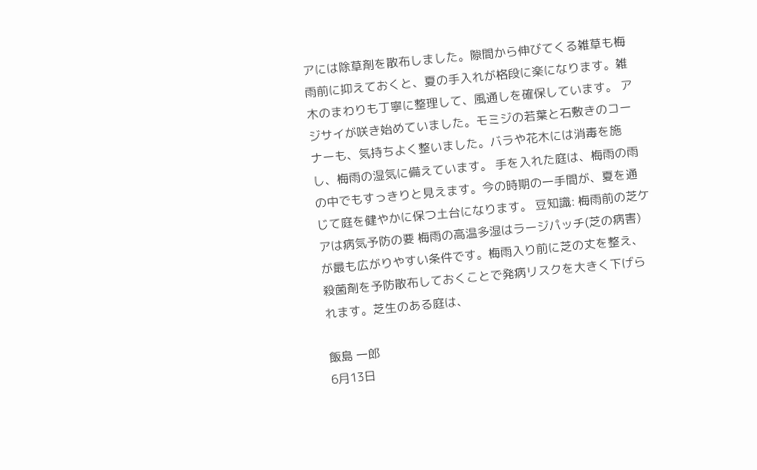アには除草剤を散布しました。隙間から伸びてくる雑草も梅雨前に抑えておくと、夏の手入れが格段に楽になります。雑木のまわりも丁寧に整理して、風通しを確保しています。 アジサイが咲き始めていました。モミジの若葉と石敷きのコーナーも、気持ちよく整いました。バラや花木には消毒を施し、梅雨の湿気に備えています。 手を入れた庭は、梅雨の雨の中でもすっきりと見えます。今の時期の一手間が、夏を通じて庭を健やかに保つ土台になります。 豆知識: 梅雨前の芝ケアは病気予防の要 梅雨の高温多湿はラージパッチ(芝の病害)が最も広がりやすい条件です。梅雨入り前に芝の丈を整え、殺菌剤を予防散布しておくことで発病リスクを大きく下げられます。芝生のある庭は、

飯島 一郎
6月13日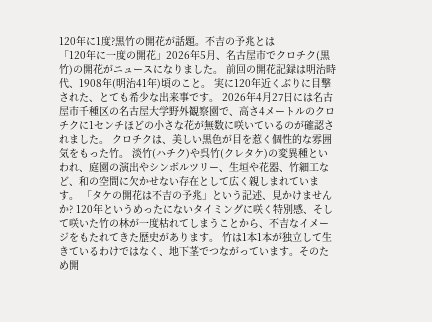120年に1度?黒竹の開花が話題。不吉の予兆とは
「120年に一度の開花」2026年5月、名古屋市でクロチク(黒竹)の開花がニュースになりました。 前回の開花記録は明治時代、1908年(明治41年)頃のこと。 実に120年近くぶりに目撃された、とても希少な出来事です。 2026年4月27日には名古屋市千種区の名古屋大学野外観察園で、高さ4メートルのクロチクに1センチほどの小さな花が無数に咲いているのが確認されました。 クロチクは、美しい黒色が目を惹く個性的な雰囲気をもった竹。 淡竹(ハチク)や呉竹(クレタケ)の変異種といわれ、庭園の演出やシンボルツリー、生垣や花器、竹細工など、和の空間に欠かせない存在として広く親しまれています。 「タケの開花は不吉の予兆」という記述、見かけませんか? 120年というめったにないタイミングに咲く特別感、そして咲いた竹の林が一度枯れてしまうことから、不吉なイメージをもたれてきた歴史があります。 竹は1本1本が独立して生きているわけではなく、地下茎でつながっています。そのため開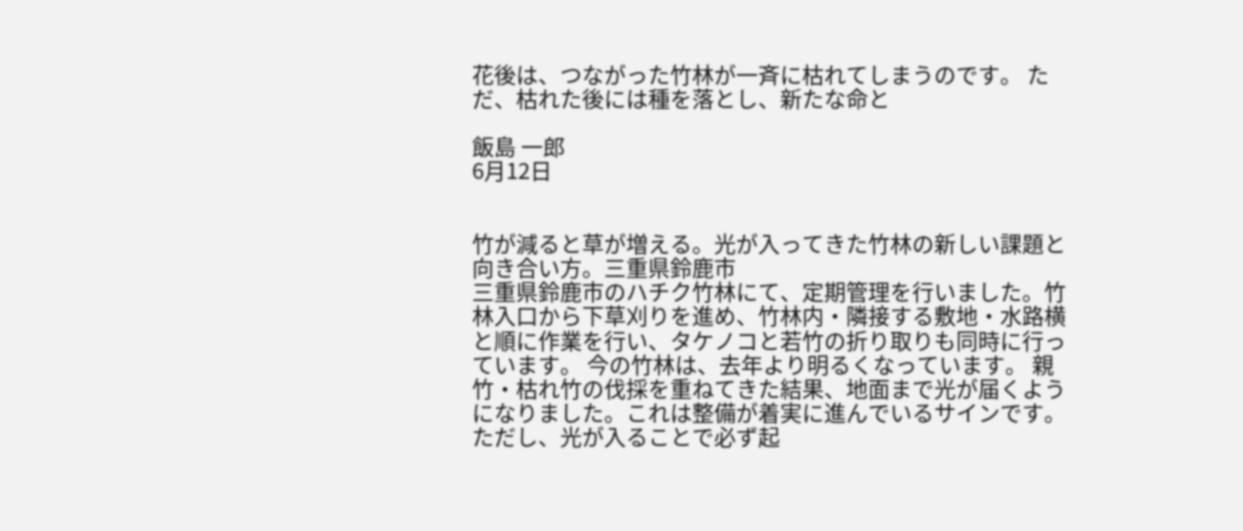花後は、つながった竹林が一斉に枯れてしまうのです。 ただ、枯れた後には種を落とし、新たな命と

飯島 一郎
6月12日


竹が減ると草が増える。光が入ってきた竹林の新しい課題と向き合い方。三重県鈴鹿市
三重県鈴鹿市のハチク竹林にて、定期管理を行いました。竹林入口から下草刈りを進め、竹林内・隣接する敷地・水路横と順に作業を行い、タケノコと若竹の折り取りも同時に行っています。 今の竹林は、去年より明るくなっています。 親竹・枯れ竹の伐採を重ねてきた結果、地面まで光が届くようになりました。これは整備が着実に進んでいるサインです。ただし、光が入ることで必ず起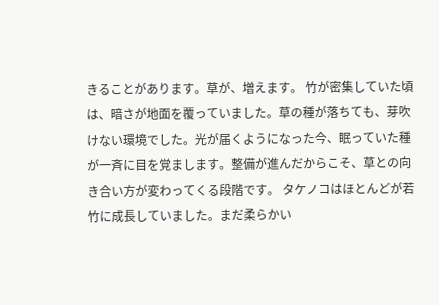きることがあります。草が、増えます。 竹が密集していた頃は、暗さが地面を覆っていました。草の種が落ちても、芽吹けない環境でした。光が届くようになった今、眠っていた種が一斉に目を覚まします。整備が進んだからこそ、草との向き合い方が変わってくる段階です。 タケノコはほとんどが若竹に成長していました。まだ柔らかい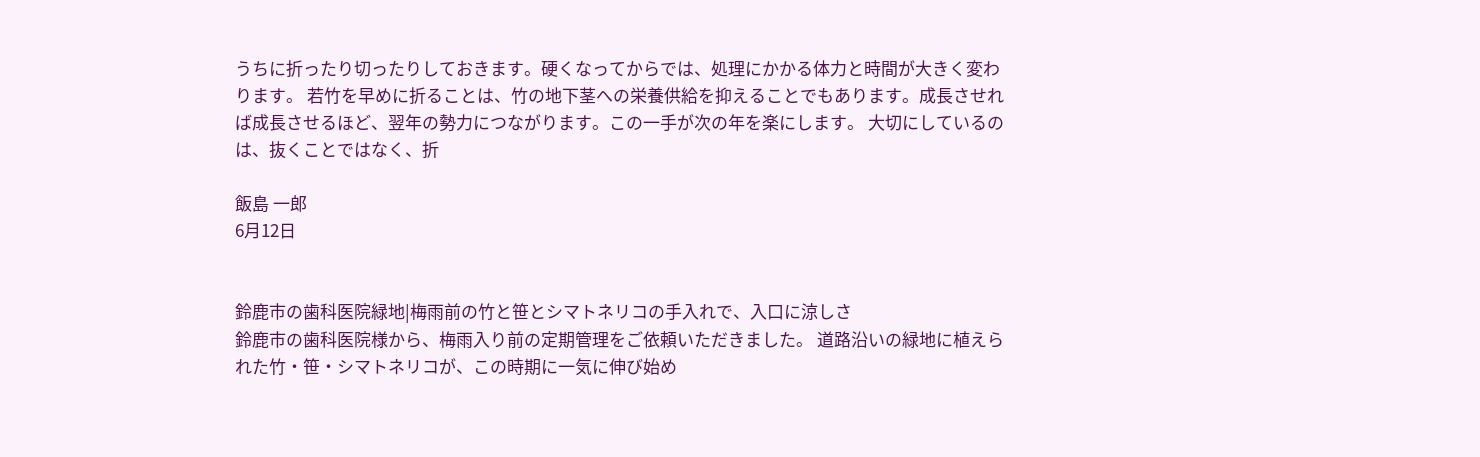うちに折ったり切ったりしておきます。硬くなってからでは、処理にかかる体力と時間が大きく変わります。 若竹を早めに折ることは、竹の地下茎への栄養供給を抑えることでもあります。成長させれば成長させるほど、翌年の勢力につながります。この一手が次の年を楽にします。 大切にしているのは、抜くことではなく、折

飯島 一郎
6月12日


鈴鹿市の歯科医院緑地|梅雨前の竹と笹とシマトネリコの手入れで、入口に涼しさ
鈴鹿市の歯科医院様から、梅雨入り前の定期管理をご依頼いただきました。 道路沿いの緑地に植えられた竹・笹・シマトネリコが、この時期に一気に伸び始め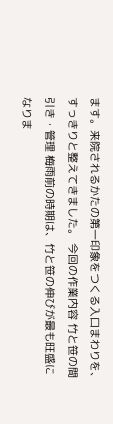ます。来院されるかたの第一印象をつくる入口まわりを、すっきりと整えてきました。 今回の作業内容 竹と笹の間引き・管理 梅雨前の時期は、竹と笹の伸びが最も旺盛になりま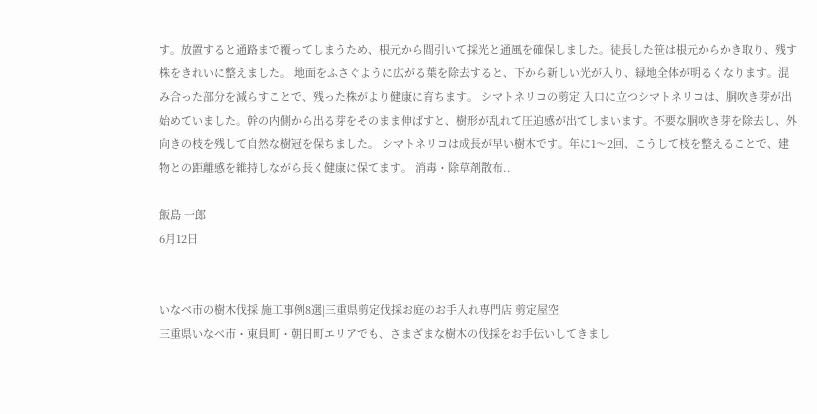す。放置すると通路まで覆ってしまうため、根元から間引いて採光と通風を確保しました。徒長した笹は根元からかき取り、残す株をきれいに整えました。 地面をふさぐように広がる葉を除去すると、下から新しい光が入り、緑地全体が明るくなります。混み合った部分を減らすことで、残った株がより健康に育ちます。 シマトネリコの剪定 入口に立つシマトネリコは、胴吹き芽が出始めていました。幹の内側から出る芽をそのまま伸ばすと、樹形が乱れて圧迫感が出てしまいます。不要な胴吹き芽を除去し、外向きの枝を残して自然な樹冠を保ちました。 シマトネリコは成長が早い樹木です。年に1〜2回、こうして枝を整えることで、建物との距離感を維持しながら長く健康に保てます。 消毒・除草剤散布..

飯島 一郎
6月12日


いなべ市の樹木伐採 施工事例8選|三重県剪定伐採お庭のお手入れ専門店 剪定屋空
三重県いなべ市・東員町・朝日町エリアでも、さまざまな樹木の伐採をお手伝いしてきまし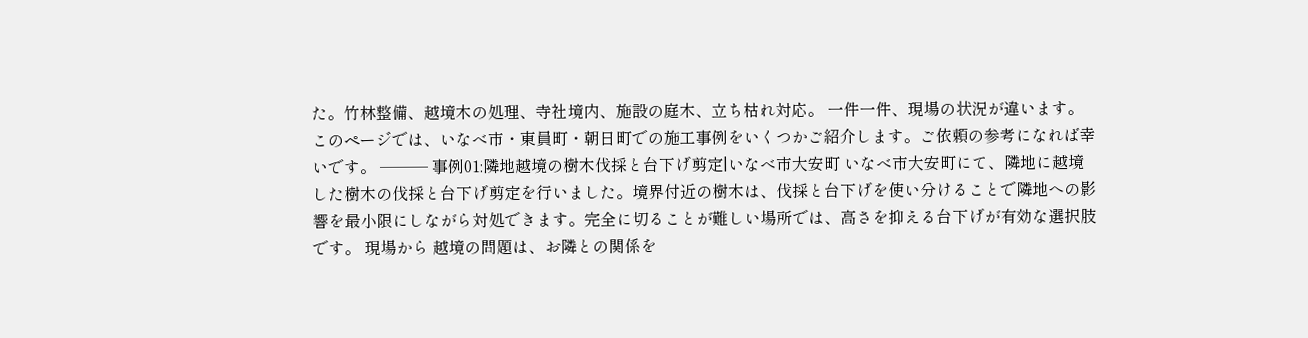た。竹林整備、越境木の処理、寺社境内、施設の庭木、立ち枯れ対応。 一件一件、現場の状況が違います。このページでは、いなべ市・東員町・朝日町での施工事例をいくつかご紹介します。ご依頼の参考になれば幸いです。 ─── 事例01:隣地越境の樹木伐採と台下げ剪定|いなべ市大安町 いなべ市大安町にて、隣地に越境した樹木の伐採と台下げ剪定を行いました。境界付近の樹木は、伐採と台下げを使い分けることで隣地への影響を最小限にしながら対処できます。完全に切ることが難しい場所では、高さを抑える台下げが有効な選択肢です。 現場から 越境の問題は、お隣との関係を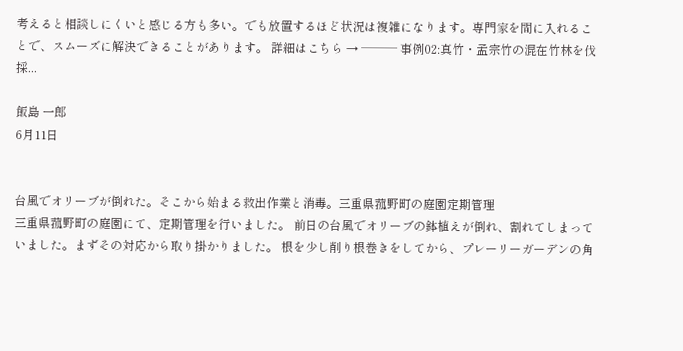考えると相談しにくいと感じる方も多い。でも放置するほど状況は複雑になります。専門家を間に入れることで、スムーズに解決できることがあります。 詳細はこちら → ─── 事例02:真竹・孟宗竹の混在竹林を伐採...

飯島 一郎
6月11日


台風でオリーブが倒れた。そこから始まる救出作業と消毒。三重県菰野町の庭園定期管理
三重県菰野町の庭園にて、定期管理を行いました。 前日の台風でオリーブの鉢植えが倒れ、割れてしまっていました。まずその対応から取り掛かりました。 根を少し削り根巻きをしてから、プレーリーガーデンの角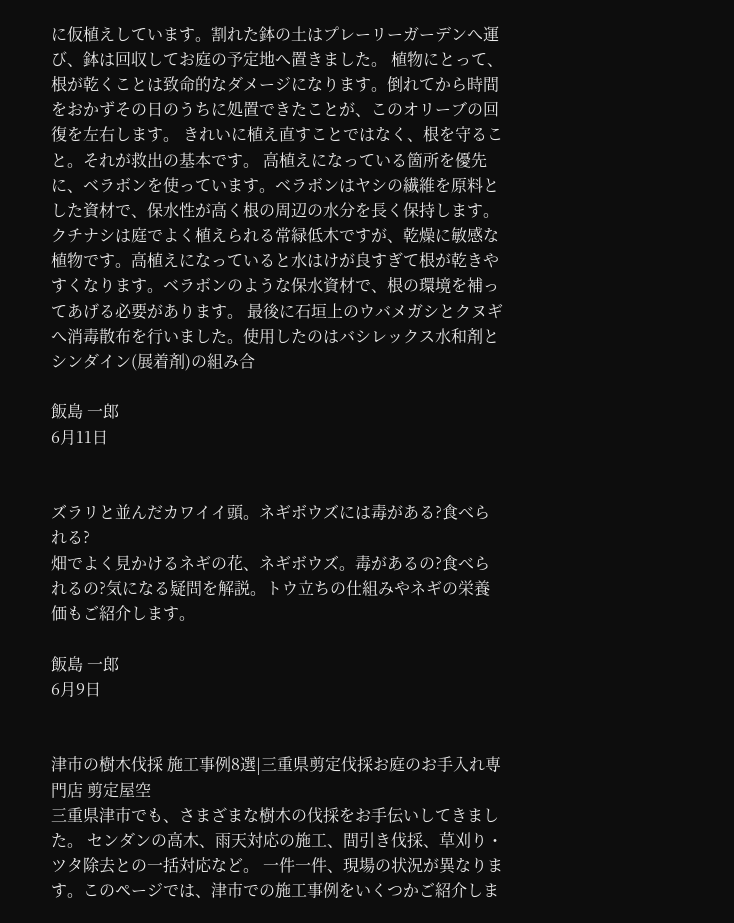に仮植えしています。割れた鉢の土はプレーリーガーデンへ運び、鉢は回収してお庭の予定地へ置きました。 植物にとって、根が乾くことは致命的なダメージになります。倒れてから時間をおかずその日のうちに処置できたことが、このオリーブの回復を左右します。 きれいに植え直すことではなく、根を守ること。それが救出の基本です。 高植えになっている箇所を優先に、ベラボンを使っています。ベラボンはヤシの繊維を原料とした資材で、保水性が高く根の周辺の水分を長く保持します。 クチナシは庭でよく植えられる常緑低木ですが、乾燥に敏感な植物です。高植えになっていると水はけが良すぎて根が乾きやすくなります。ベラボンのような保水資材で、根の環境を補ってあげる必要があります。 最後に石垣上のウバメガシとクヌギへ消毒散布を行いました。使用したのはバシレックス水和剤とシンダイン(展着剤)の組み合

飯島 一郎
6月11日


ズラリと並んだカワイイ頭。ネギボウズには毒がある?食べられる?
畑でよく見かけるネギの花、ネギボウズ。毒があるの?食べられるの?気になる疑問を解説。トウ立ちの仕組みやネギの栄養価もご紹介します。

飯島 一郎
6月9日


津市の樹木伐採 施工事例8選|三重県剪定伐採お庭のお手入れ専門店 剪定屋空
三重県津市でも、さまざまな樹木の伐採をお手伝いしてきました。 センダンの高木、雨天対応の施工、間引き伐採、草刈り・ツタ除去との一括対応など。 一件一件、現場の状況が異なります。このページでは、津市での施工事例をいくつかご紹介しま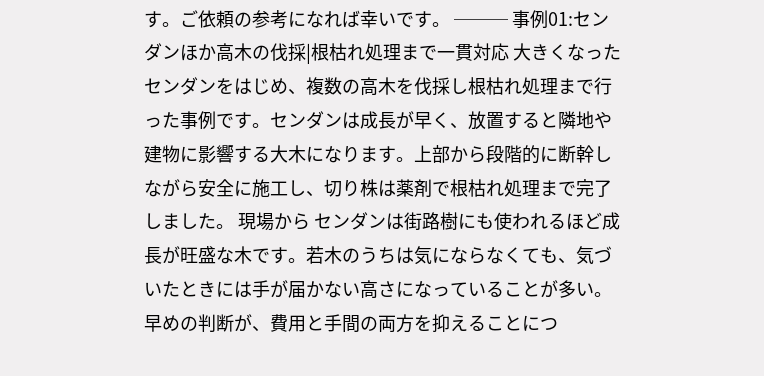す。ご依頼の参考になれば幸いです。 ─── 事例01:センダンほか高木の伐採|根枯れ処理まで一貫対応 大きくなったセンダンをはじめ、複数の高木を伐採し根枯れ処理まで行った事例です。センダンは成長が早く、放置すると隣地や建物に影響する大木になります。上部から段階的に断幹しながら安全に施工し、切り株は薬剤で根枯れ処理まで完了しました。 現場から センダンは街路樹にも使われるほど成長が旺盛な木です。若木のうちは気にならなくても、気づいたときには手が届かない高さになっていることが多い。早めの判断が、費用と手間の両方を抑えることにつ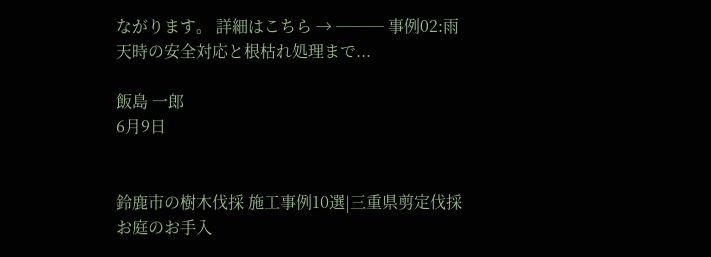ながります。 詳細はこちら → ─── 事例02:雨天時の安全対応と根枯れ処理まで...

飯島 一郎
6月9日


鈴鹿市の樹木伐採 施工事例10選|三重県剪定伐採お庭のお手入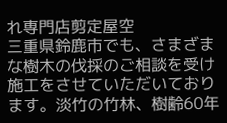れ専門店剪定屋空
三重県鈴鹿市でも、さまざまな樹木の伐採のご相談を受け施工をさせていただいております。淡竹の竹林、樹齢60年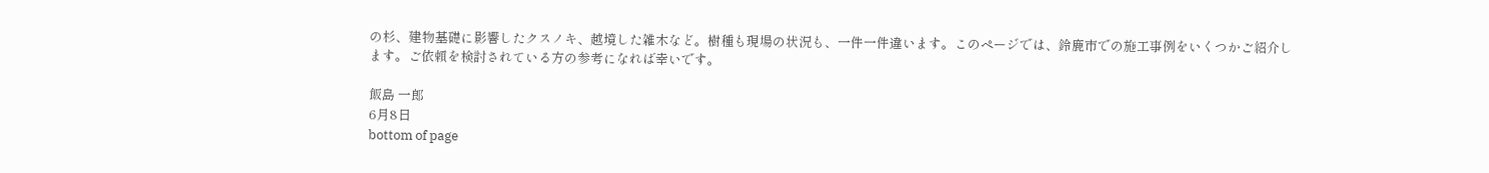の杉、建物基礎に影響したクスノキ、越境した雑木など。樹種も現場の状況も、一件一件違います。このページでは、鈴鹿市での施工事例をいくつかご紹介します。ご依頼を検討されている方の参考になれば幸いです。

飯島 一郎
6月8日
bottom of page